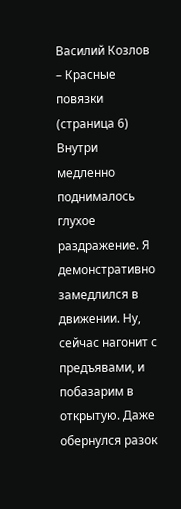Василий Козлов – Красные повязки (страница 6)
Внутри медленно поднималось глухое раздражение. Я демонстративно замедлился в движении. Ну, сейчас нагонит с предъявами, и побазарим в открытую. Даже обернулся разок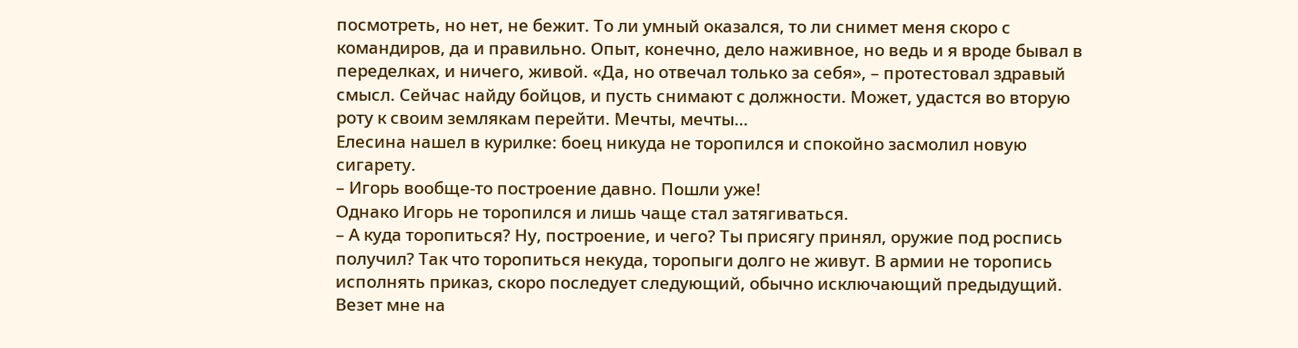посмотреть, но нет, не бежит. То ли умный оказался, то ли снимет меня скоро с командиров, да и правильно. Опыт, конечно, дело наживное, но ведь и я вроде бывал в переделках, и ничего, живой. «Да, но отвечал только за себя», – протестовал здравый смысл. Сейчас найду бойцов, и пусть снимают с должности. Может, удастся во вторую роту к своим землякам перейти. Мечты, мечты…
Елесина нашел в курилке: боец никуда не торопился и спокойно засмолил новую сигарету.
– Игорь вообще-то построение давно. Пошли уже!
Однако Игорь не торопился и лишь чаще стал затягиваться.
– А куда торопиться? Ну, построение, и чего? Ты присягу принял, оружие под роспись получил? Так что торопиться некуда, торопыги долго не живут. В армии не торопись исполнять приказ, скоро последует следующий, обычно исключающий предыдущий.
Везет мне на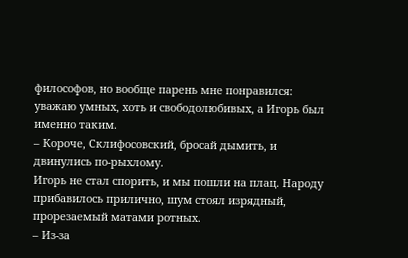философов, но вообще парень мне понравился: уважаю умных, хоть и свободолюбивых, а Игорь был именно таким.
– Короче, Склифосовский, бросай дымить, и двинулись по-рыхлому.
Игорь не стал спорить, и мы пошли на плац. Народу прибавилось прилично, шум стоял изрядный, прорезаемый матами ротных.
– Из-за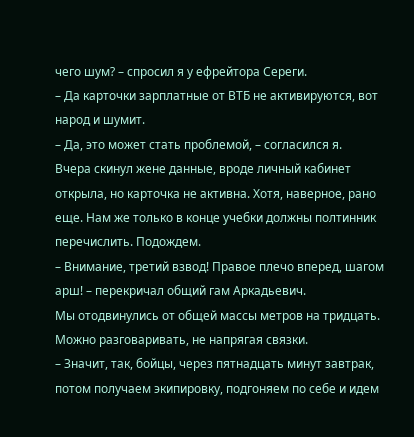чего шум? – спросил я у ефрейтора Сереги.
– Да карточки зарплатные от ВТБ не активируются, вот народ и шумит.
– Да, это может стать проблемой, – согласился я.
Вчера скинул жене данные, вроде личный кабинет открыла, но карточка не активна. Хотя, наверное, рано еще. Нам же только в конце учебки должны полтинник перечислить. Подождем.
– Внимание, третий взвод! Правое плечо вперед, шагом арш! – перекричал общий гам Аркадьевич.
Мы отодвинулись от общей массы метров на тридцать. Можно разговаривать, не напрягая связки.
– Значит, так, бойцы, через пятнадцать минут завтрак, потом получаем экипировку, подгоняем по себе и идем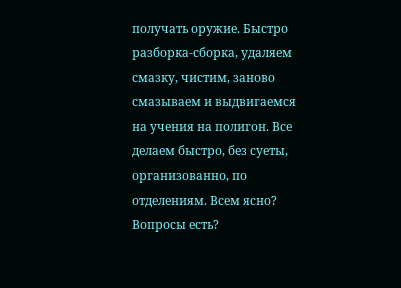получать оружие. Быстро разборка-сборка, удаляем смазку, чистим, заново смазываем и выдвигаемся на учения на полигон. Все делаем быстро, без суеты, организованно, по отделениям. Всем ясно? Вопросы есть?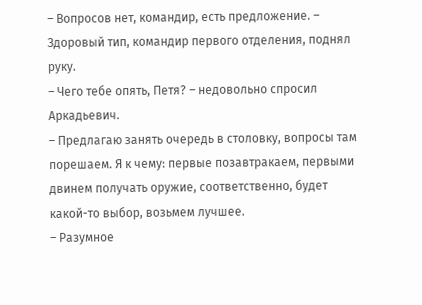– Вопросов нет, командир, есть предложение. – Здоровый тип, командир первого отделения, поднял руку.
– Чего тебе опять, Петя? – недовольно спросил Аркадьевич.
– Предлагаю занять очередь в столовку, вопросы там порешаем. Я к чему: первые позавтракаем, первыми двинем получать оружие, соответственно, будет какой-то выбор, возьмем лучшее.
– Разумное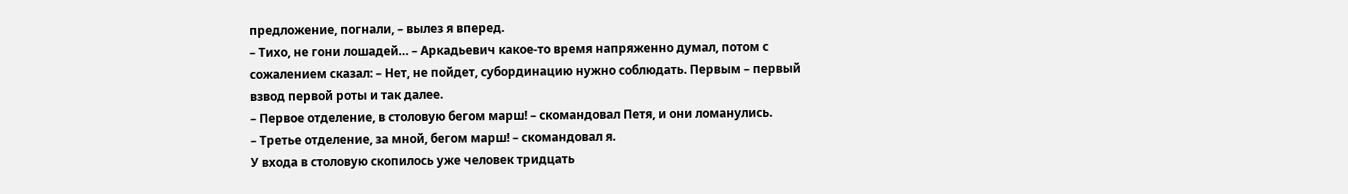предложение, погнали, – вылез я вперед.
– Тихо, не гони лошадей… – Аркадьевич какое-то время напряженно думал, потом с сожалением сказал: – Нет, не пойдет, субординацию нужно соблюдать. Первым – первый взвод первой роты и так далее.
– Первое отделение, в столовую бегом марш! – скомандовал Петя, и они ломанулись.
– Третье отделение, за мной, бегом марш! – скомандовал я.
У входа в столовую скопилось уже человек тридцать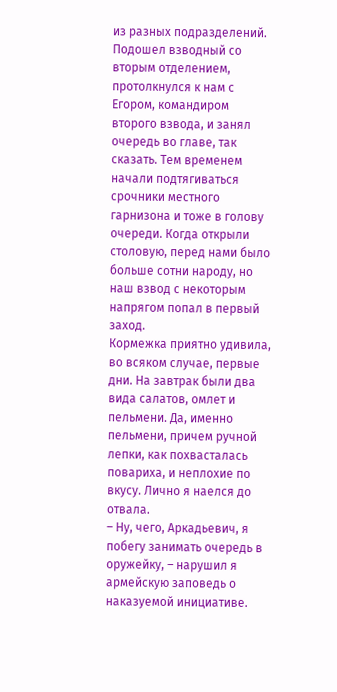из разных подразделений. Подошел взводный со вторым отделением, протолкнулся к нам с Егором, командиром второго взвода, и занял очередь во главе, так сказать. Тем временем начали подтягиваться срочники местного гарнизона и тоже в голову очереди. Когда открыли столовую, перед нами было больше сотни народу, но наш взвод с некоторым напрягом попал в первый заход.
Кормежка приятно удивила, во всяком случае, первые дни. На завтрак были два вида салатов, омлет и пельмени. Да, именно пельмени, причем ручной лепки, как похвасталась повариха, и неплохие по вкусу. Лично я наелся до отвала.
– Ну, чего, Аркадьевич, я побегу занимать очередь в оружейку, – нарушил я армейскую заповедь о наказуемой инициативе.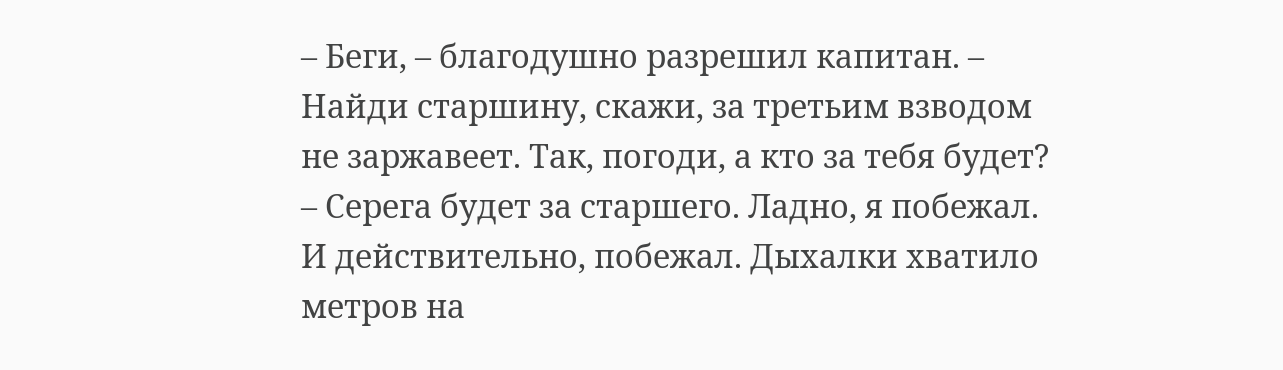– Беги, – благодушно разрешил капитан. – Найди старшину, скажи, за третьим взводом не заржавеет. Так, погоди, а кто за тебя будет?
– Серега будет за старшего. Ладно, я побежал.
И действительно, побежал. Дыхалки хватило метров на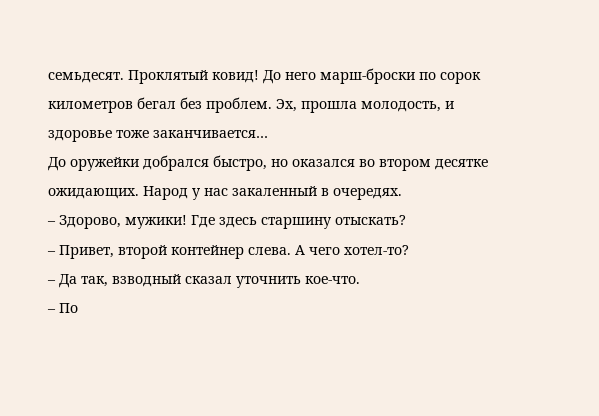семьдесят. Проклятый ковид! До него марш-броски по сорок километров бегал без проблем. Эх, прошла молодость, и здоровье тоже заканчивается…
До оружейки добрался быстро, но оказался во втором десятке ожидающих. Народ у нас закаленный в очередях.
– Здорово, мужики! Где здесь старшину отыскать?
– Привет, второй контейнер слева. А чего хотел-то?
– Да так, взводный сказал уточнить кое-что.
– По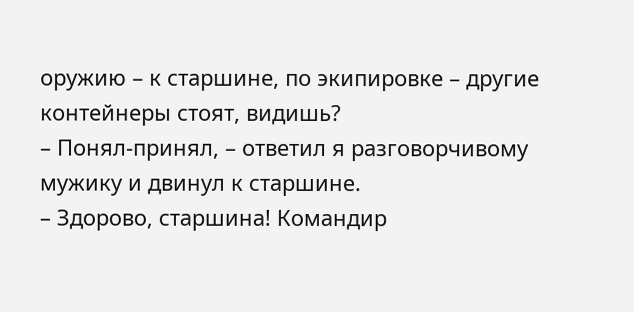оружию – к старшине, по экипировке – другие контейнеры стоят, видишь?
– Понял-принял, – ответил я разговорчивому мужику и двинул к старшине.
– Здорово, старшина! Командир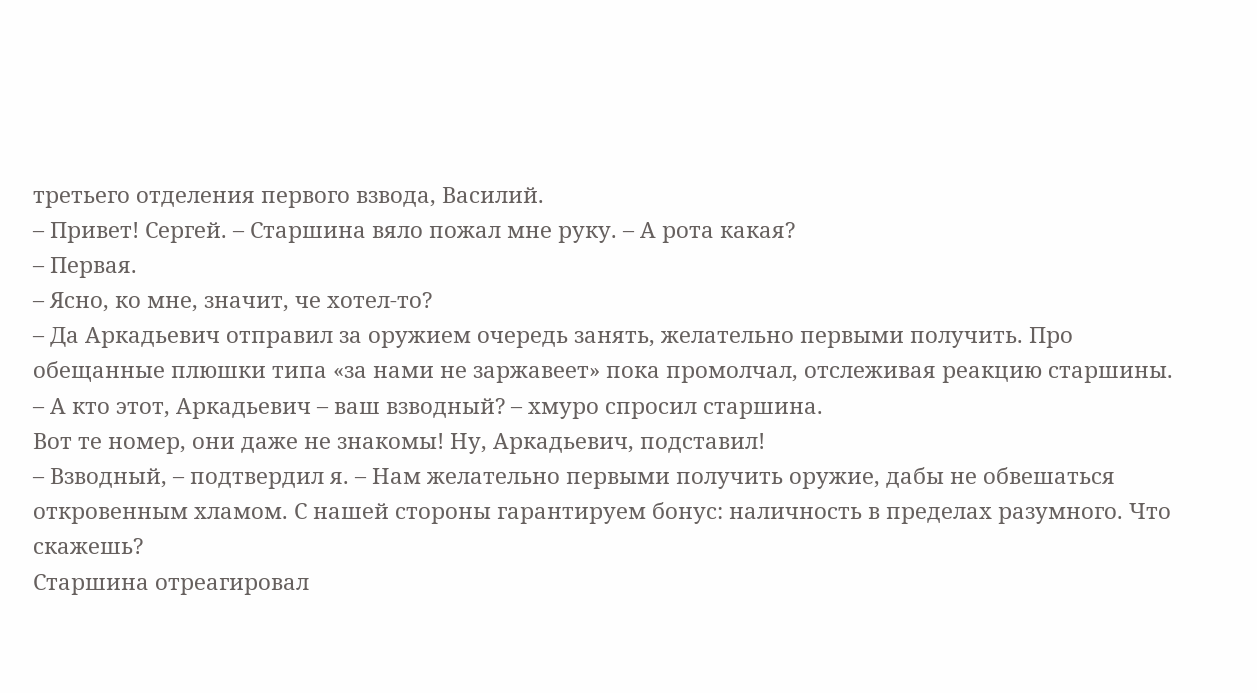третьего отделения первого взвода, Василий.
– Привет! Сергей. – Старшина вяло пожал мне руку. – А рота какая?
– Первая.
– Ясно, ко мне, значит, че хотел-то?
– Да Аркадьевич отправил за оружием очередь занять, желательно первыми получить. Про обещанные плюшки типа «за нами не заржавеет» пока промолчал, отслеживая реакцию старшины.
– А кто этот, Аркадьевич – ваш взводный? – хмуро спросил старшина.
Вот те номер, они даже не знакомы! Ну, Аркадьевич, подставил!
– Взводный, – подтвердил я. – Нам желательно первыми получить оружие, дабы не обвешаться откровенным хламом. С нашей стороны гарантируем бонус: наличность в пределах разумного. Что скажешь?
Старшина отреагировал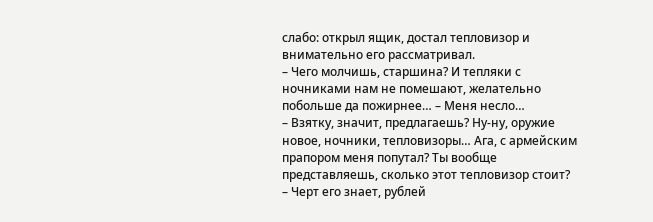слабо: открыл ящик, достал тепловизор и внимательно его рассматривал.
– Чего молчишь, старшина? И тепляки с ночниками нам не помешают, желательно побольше да пожирнее… – Меня несло…
– Взятку, значит, предлагаешь? Ну-ну, оружие новое, ночники, тепловизоры… Ага, с армейским прапором меня попутал? Ты вообще представляешь, сколько этот тепловизор стоит?
– Черт его знает, рублей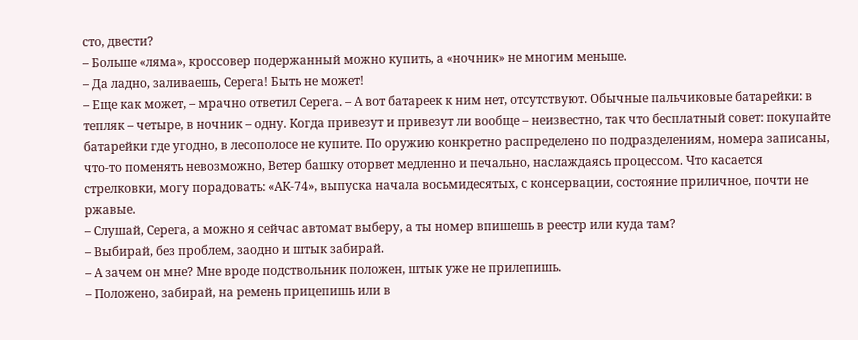сто, двести?
– Больше «ляма», кроссовер подержанный можно купить, а «ночник» не многим меньше.
– Да ладно, заливаешь, Серега! Быть не может!
– Еще как может, – мрачно ответил Серега. – А вот батареек к ним нет, отсутствуют. Обычные пальчиковые батарейки: в тепляк – четыре, в ночник – одну. Когда привезут и привезут ли вообще – неизвестно, так что бесплатный совет: покупайте батарейки где угодно, в лесополосе не купите. По оружию конкретно распределено по подразделениям, номера записаны, что-то поменять невозможно, Ветер башку оторвет медленно и печально, наслаждаясь процессом. Что касается стрелковки, могу порадовать: «АК-74», выпуска начала восьмидесятых, с консервации, состояние приличное, почти не ржавые.
– Слушай, Серега, а можно я сейчас автомат выберу, а ты номер впишешь в реестр или куда там?
– Выбирай, без проблем, заодно и штык забирай.
– А зачем он мне? Мне вроде подствольник положен, штык уже не прилепишь.
– Положено, забирай, на ремень прицепишь или в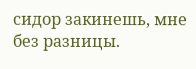сидор закинешь, мне без разницы.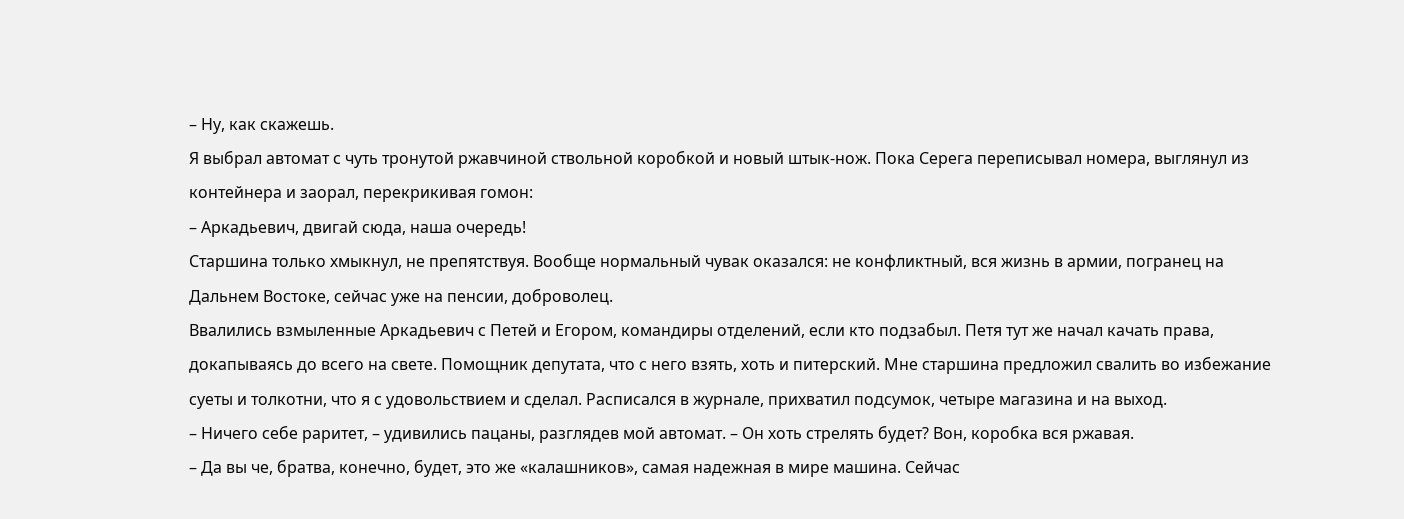– Ну, как скажешь.
Я выбрал автомат с чуть тронутой ржавчиной ствольной коробкой и новый штык-нож. Пока Серега переписывал номера, выглянул из контейнера и заорал, перекрикивая гомон:
– Аркадьевич, двигай сюда, наша очередь!
Старшина только хмыкнул, не препятствуя. Вообще нормальный чувак оказался: не конфликтный, вся жизнь в армии, погранец на Дальнем Востоке, сейчас уже на пенсии, доброволец.
Ввалились взмыленные Аркадьевич с Петей и Егором, командиры отделений, если кто подзабыл. Петя тут же начал качать права, докапываясь до всего на свете. Помощник депутата, что с него взять, хоть и питерский. Мне старшина предложил свалить во избежание суеты и толкотни, что я с удовольствием и сделал. Расписался в журнале, прихватил подсумок, четыре магазина и на выход.
– Ничего себе раритет, – удивились пацаны, разглядев мой автомат. – Он хоть стрелять будет? Вон, коробка вся ржавая.
– Да вы че, братва, конечно, будет, это же «калашников», самая надежная в мире машина. Сейчас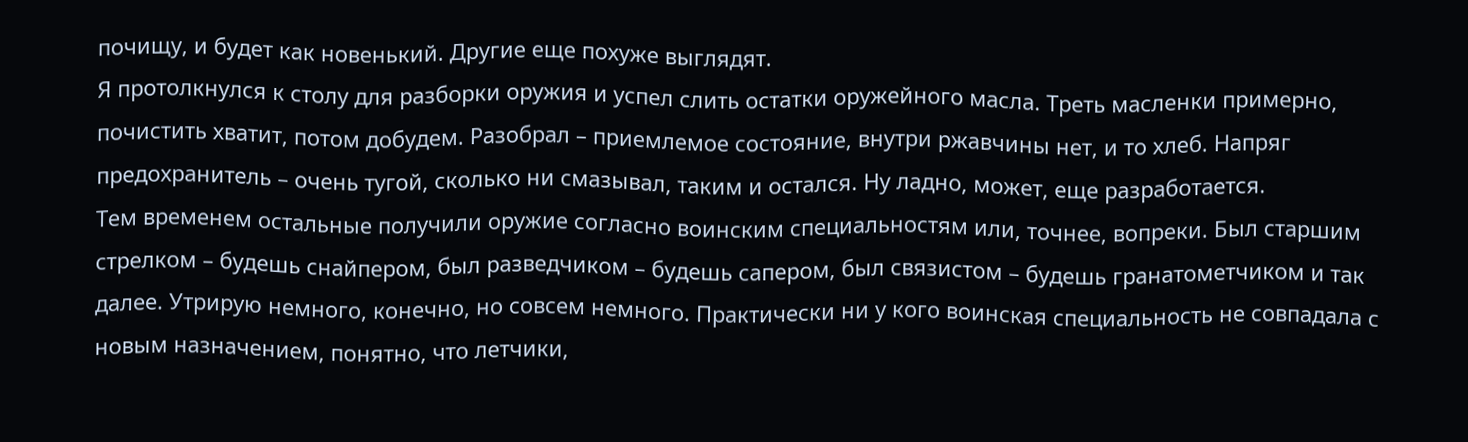почищу, и будет как новенький. Другие еще похуже выглядят.
Я протолкнулся к столу для разборки оружия и успел слить остатки оружейного масла. Треть масленки примерно, почистить хватит, потом добудем. Разобрал – приемлемое состояние, внутри ржавчины нет, и то хлеб. Напряг предохранитель – очень тугой, сколько ни смазывал, таким и остался. Ну ладно, может, еще разработается.
Тем временем остальные получили оружие согласно воинским специальностям или, точнее, вопреки. Был старшим стрелком – будешь снайпером, был разведчиком – будешь сапером, был связистом – будешь гранатометчиком и так далее. Утрирую немного, конечно, но совсем немного. Практически ни у кого воинская специальность не совпадала с новым назначением, понятно, что летчики,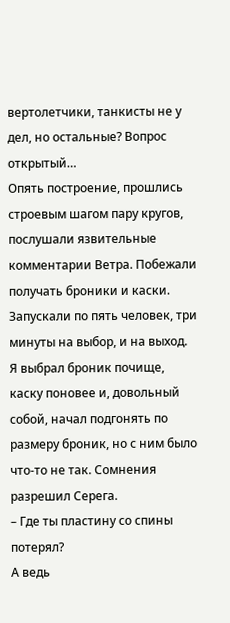вертолетчики, танкисты не у дел, но остальные? Вопрос открытый…
Опять построение, прошлись строевым шагом пару кругов, послушали язвительные комментарии Ветра. Побежали получать броники и каски. Запускали по пять человек, три минуты на выбор, и на выход. Я выбрал броник почище, каску поновее и, довольный собой, начал подгонять по размеру броник, но с ним было что-то не так. Сомнения разрешил Серега.
– Где ты пластину со спины потерял?
А ведь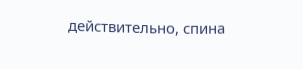действительно, спина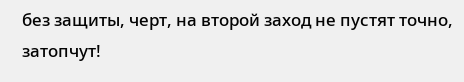без защиты, черт, на второй заход не пустят точно, затопчут!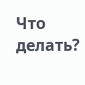Что делать?